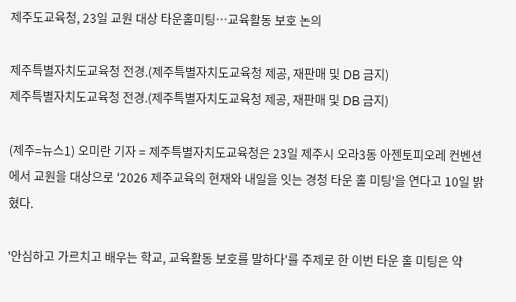제주도교육청, 23일 교원 대상 타운홀미팅…교육활동 보호 논의

제주특별자치도교육청 전경.(제주특별자치도교육청 제공, 재판매 및 DB 금지)
제주특별자치도교육청 전경.(제주특별자치도교육청 제공, 재판매 및 DB 금지)

(제주=뉴스1) 오미란 기자 = 제주특별자치도교육청은 23일 제주시 오라3동 아젠토피오레 컨벤션에서 교원을 대상으로 '2026 제주교육의 현재와 내일을 잇는 경청 타운 홀 미팅'을 연다고 10일 밝혔다.

'안심하고 가르치고 배우는 학교, 교육활동 보호를 말하다'를 주제로 한 이번 타운 홀 미팅은 약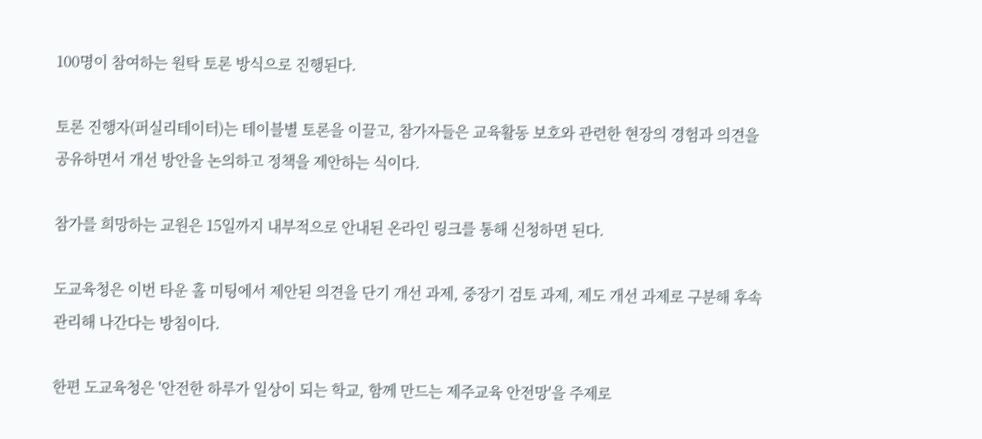100명이 참여하는 원탁 토론 방식으로 진행된다.

토론 진행자(퍼실리테이터)는 테이블별 토론을 이끌고, 참가자들은 교육활동 보호와 관련한 현장의 경험과 의견을 공유하면서 개선 방안을 논의하고 정책을 제안하는 식이다.

참가를 희망하는 교원은 15일까지 내부적으로 안내된 온라인 링크를 통해 신청하면 된다.

도교육청은 이번 타운 홀 미팅에서 제안된 의견을 단기 개선 과제, 중장기 검토 과제, 제도 개선 과제로 구분해 후속 관리해 나간다는 방침이다.

한편 도교육청은 '안전한 하루가 일상이 되는 학교, 함께 만드는 제주교육 안전망'을 주제로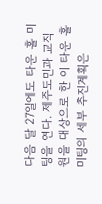다음 달 27일에도 타운 홀 미팅을 연다. 제주도민과 교직원을 대상으로 한 이 타운 홀 미팅의 세부 추진계획은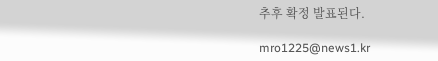추후 확정 발표된다.

mro1225@news1.kr